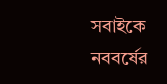সবাইকে নববর্ষের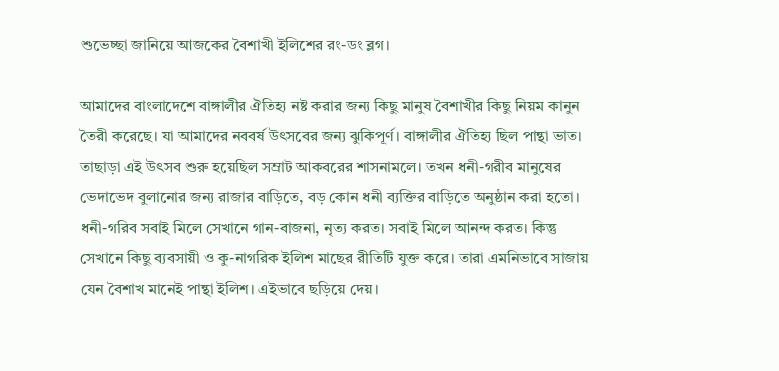শুভেচ্ছা জানিয়ে আজকের বৈশাখী ইলিশের রং-ডং ব্লগ।

আমাদের বাংলাদেশে বাঙ্গালীর ঐতিহ্য নষ্ট করার জন্য কিছু মানুষ বৈশাখীর কিছু নিয়ম কানুন তৈরী করেছে। যা আমাদের নববর্ষ উৎসবের জন্য ঝুকিপূর্ণ। বাঙ্গালীর ঐতিহ্য ছিল পান্থা ভাত। তাছাড়া এই উৎসব শুরু হয়েছিল সম্রাট আকবরের শাসনামলে। তখন ধনী-গরীব মানুষের ভেদাভেদ বুলানোর জন্য রাজার বাড়িতে, বড় কোন ধনী ব্যক্তির বাড়িতে অনুষ্ঠান করা হতো। ধনী-গরিব সবাই মিলে সেখানে গান-বাজনা, নৃত্য করত। সবাই মিলে আনন্দ করত। কিন্তু সেখানে কিছু ব্যবসায়ী ও কু-নাগরিক ইলিশ মাছের রীতিটি যুক্ত করে। তারা এমনিভাবে সাজায় যেন বৈশাখ মানেই পান্থা ইলিশ। এইভাবে ছড়িয়ে দেয়।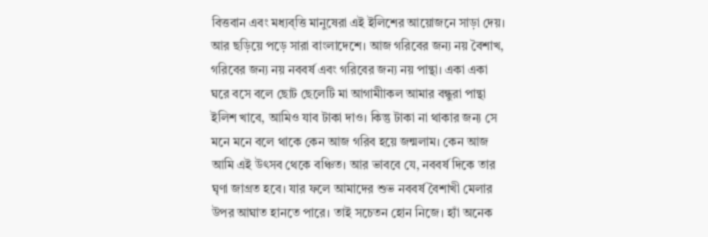বিত্তবান এবং মধ্যব্ত্তি মানুষেরা এই ইলিশের আয়োজনে সাড়া দেয়। আর ছড়িয়ে পড়ে সারা বাংলাদেশে। আজ গরিবের জন্য নয় বৈশাখ, গরিবের জন্য নয় নববর্ষ এবং গরিবের জন্য নয় পান্থা। একা একা ঘরে বসে বলে ছোট ছেলেটি মা আগামীাকল আমার বন্ধুরা পান্থা ইলিশ খাবে, আমিও যাব টাকা দাও। কিন্তু টাকা না থাকার জন্য সে মনে মনে বলে থাকে কেন আজ গরিব হয়ে জন্মলাম। কেন আজ আমি এই উৎসব থেকে বঞ্চিত। আর ভাববে যে, নববর্ষ দিকে তার ঘৃণা জাগ্রত হবে। যার ফলে আমাদের শুভ নববর্ষ বৈশাখী মেলার উপর আঘাত হানতে পারে। তাই সচেতন হোন নিজে। হ্যাঁ অনেক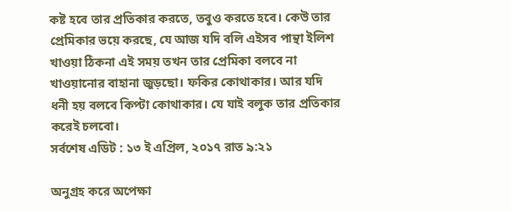কষ্ট হবে তার প্রতিকার করতে, তবুও করতে হবে। কেউ তার প্রেমিকার ভয়ে করছে, যে আজ যদি বলি এইসব পান্থা ইলিশ খাওয়া ঠিকনা এই সময় তখন তার প্রেমিকা বলবে না খাওয়ানোর বাহানা জুড়ছো। ফকির কোথাকার। আর যদি ধনী হয় বলবে কিপ্টা কোথাকার। যে যাই বলুক তার প্রতিকার করেই চলবো।
সর্বশেষ এডিট : ১৩ ই এপ্রিল, ২০১৭ রাত ৯:২১

অনুগ্রহ করে অপেক্ষা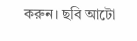করুন। ছবি আটো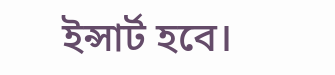ইন্সার্ট হবে।